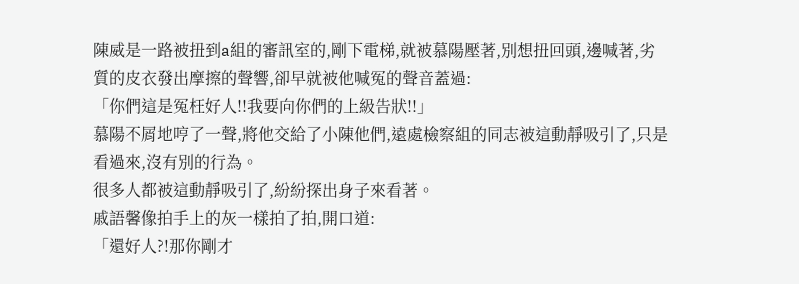陳威是一路被扭到a組的審訊室的,剛下電梯,就被慕陽壓著,別想扭回頭,邊喊著,劣質的皮衣發出摩擦的聲響,卻早就被他喊冤的聲音蓋過:
「你們這是冤枉好人!!我要向你們的上級告狀!!」
慕陽不屑地哼了一聲,將他交給了小陳他們,遠處檢察組的同志被這動靜吸引了,只是看過來,沒有別的行為。
很多人都被這動靜吸引了,紛紛探出身子來看著。
戚語馨像拍手上的灰一樣拍了拍,開口道:
「還好人?!那你剛才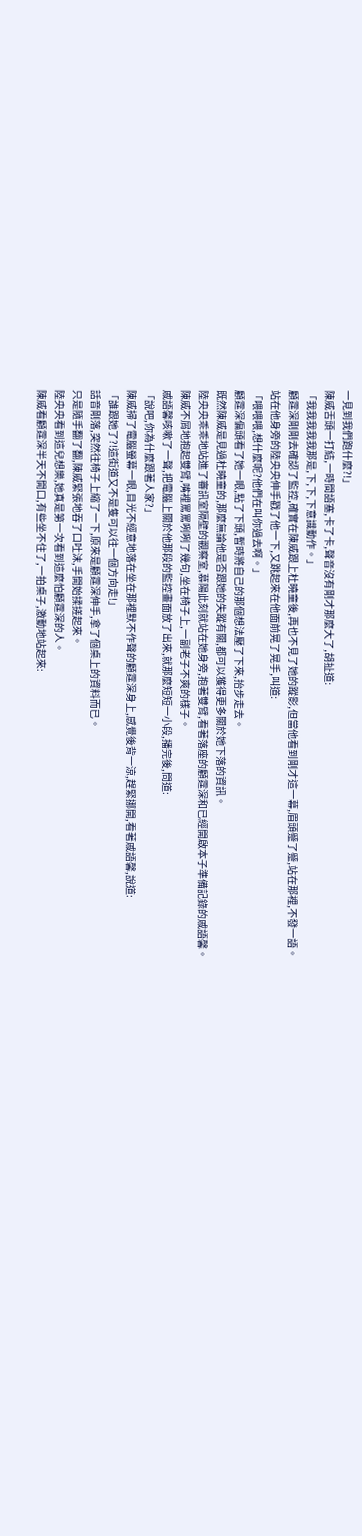一見到我們跑什麼?!」
陳威舌頭一打結,一時間語塞,卡了卡,聲音沒有剛才那麼大了,胡扯道:
「我我我我我那是,下,下,下意識動作。」
顧霆深剛剛去確認了監控,確實在陳威跟上杜曉童後,再也不見了她的蹤影,但當他看到剛才這一幕,眉頭蹙了蹙,站在那裡,不發一語。
站在他身旁的陸央央伸手戳了他一下,又跳起來在他面前晃了晃手,叫道:
「喂喂喂,想什麼呢?他們在叫你過去啊。」
顧霆深偏頭看了她一眼,點了下頭,暫時將自己的那個想法壓了下來,抬步走去。
既然陳威是見過杜曉童的,那麼無論他是否跟她的失蹤有關,都可以獲得更多關於她下落的資訊。
陸央央乖乖地站進了審訊室隔壁的觀察室,慕陽此刻就站在她身旁,抱著雙臂,看著落座的顧霆深和已經開啟本子準備記錄的戚語馨。
陳威不屑地抱起雙臂,嘴裡罵罵咧咧了幾句,坐在椅子上,一副老子不爽的樣子。
戚語馨咳嗽了一聲,把電腦上關於他那段的監控畫面放了出來,就那麼短短一小段,播完後,問道:
「說吧,你為什麼跟著人家?」
陳威掃了電腦螢幕一眼,目光不經意地落在坐在那裡默不作聲的顧霆深身上,感覺後背一涼,趕緊挪開,看著戚語馨,說道:
「誰跟她了?!這街道又不是隻可以往一個方向走!」
話音剛落,突然往椅子上縮了一下,原來是顧霆深伸手,拿了個桌上的資料而已。
只是隨手翻了翻,陳威緊張地吞了口吐沫,手開始揉搓起來。
陸央央看到這兒想樂,她真是第一次看到這麼怕顧霆深的人。
陳威看顧霆深半天不開口,有些坐不住了,一拍桌子,激動地站起來: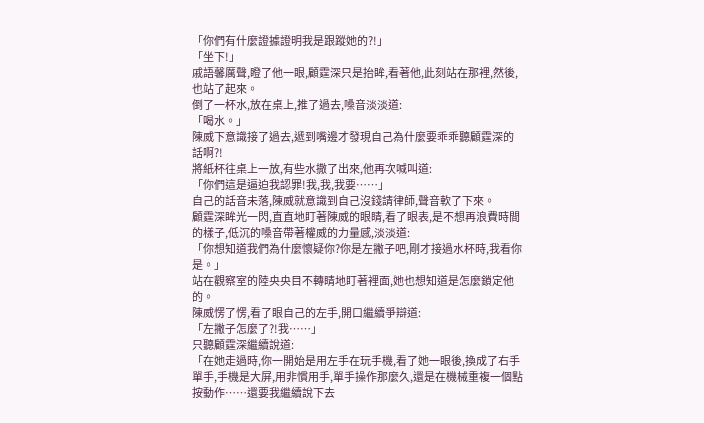「你們有什麼證據證明我是跟蹤她的?!」
「坐下!」
戚語馨厲聲,瞪了他一眼,顧霆深只是抬眸,看著他,此刻站在那裡,然後,也站了起來。
倒了一杯水,放在桌上,推了過去,嗓音淡淡道:
「喝水。」
陳威下意識接了過去,遞到嘴邊才發現自己為什麼要乖乖聽顧霆深的話啊?!
將紙杯往桌上一放,有些水撒了出來,他再次喊叫道:
「你們這是逼迫我認罪!我,我,我要……」
自己的話音未落,陳威就意識到自己沒錢請律師,聲音軟了下來。
顧霆深眸光一閃,直直地盯著陳威的眼睛,看了眼表,是不想再浪費時間的樣子,低沉的嗓音帶著權威的力量感,淡淡道:
「你想知道我們為什麼懷疑你?你是左撇子吧,剛才接過水杯時,我看你是。」
站在觀察室的陸央央目不轉睛地盯著裡面,她也想知道是怎麼鎖定他的。
陳威愣了愣,看了眼自己的左手,開口繼續爭辯道:
「左撇子怎麼了?!我……」
只聽顧霆深繼續說道:
「在她走過時,你一開始是用左手在玩手機,看了她一眼後,換成了右手單手,手機是大屏,用非慣用手,單手操作那麼久,還是在機械重複一個點按動作……還要我繼續說下去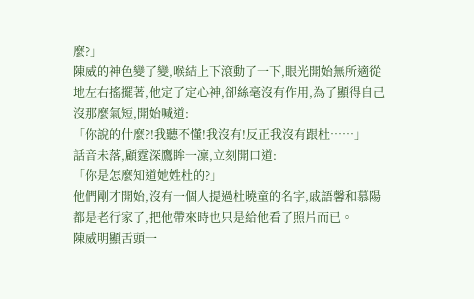麼?」
陳威的神色變了變,喉結上下滾動了一下,眼光開始無所適從地左右搖擺著,他定了定心神,卻絲毫沒有作用,為了顯得自己沒那麼氣短,開始喊道:
「你說的什麼?!我聽不懂!我沒有!反正我沒有跟杜……」
話音未落,顧霆深鷹眸一凜,立刻開口道:
「你是怎麼知道她姓杜的?」
他們剛才開始,沒有一個人提過杜曉童的名字,戚語馨和慕陽都是老行家了,把他帶來時也只是給他看了照片而已。
陳威明顯舌頭一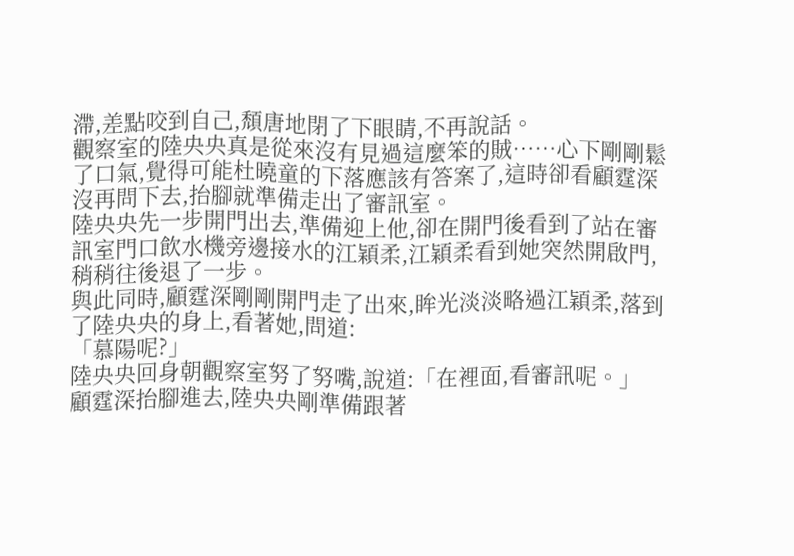滯,差點咬到自己,頹唐地閉了下眼睛,不再說話。
觀察室的陸央央真是從來沒有見過這麼笨的賊……心下剛剛鬆了口氣,覺得可能杜曉童的下落應該有答案了,這時卻看顧霆深沒再問下去,抬腳就準備走出了審訊室。
陸央央先一步開門出去,準備迎上他,卻在開門後看到了站在審訊室門口飲水機旁邊接水的江穎柔,江穎柔看到她突然開啟門,稍稍往後退了一步。
與此同時,顧霆深剛剛開門走了出來,眸光淡淡略過江穎柔,落到了陸央央的身上,看著她,問道:
「慕陽呢?」
陸央央回身朝觀察室努了努嘴,說道:「在裡面,看審訊呢。」
顧霆深抬腳進去,陸央央剛準備跟著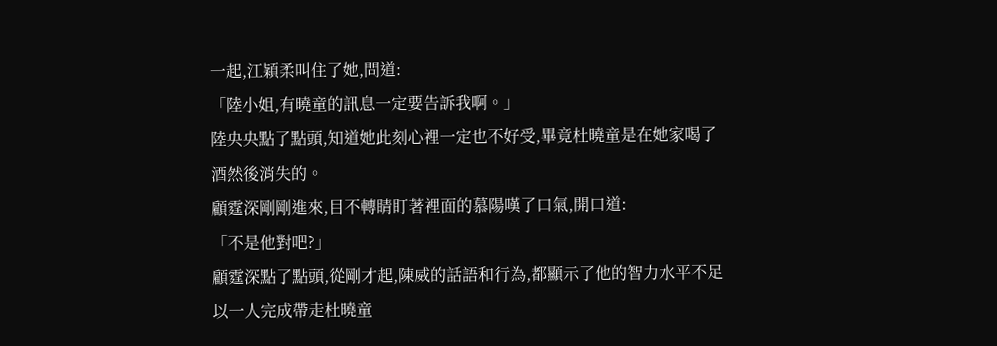一起,江穎柔叫住了她,問道:
「陸小姐,有曉童的訊息一定要告訴我啊。」
陸央央點了點頭,知道她此刻心裡一定也不好受,畢竟杜曉童是在她家喝了酒然後消失的。
顧霆深剛剛進來,目不轉睛盯著裡面的慕陽嘆了口氣,開口道:
「不是他對吧?」
顧霆深點了點頭,從剛才起,陳威的話語和行為,都顯示了他的智力水平不足以一人完成帶走杜曉童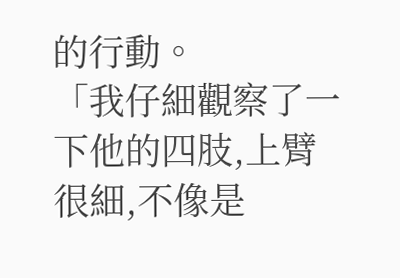的行動。
「我仔細觀察了一下他的四肢,上臂很細,不像是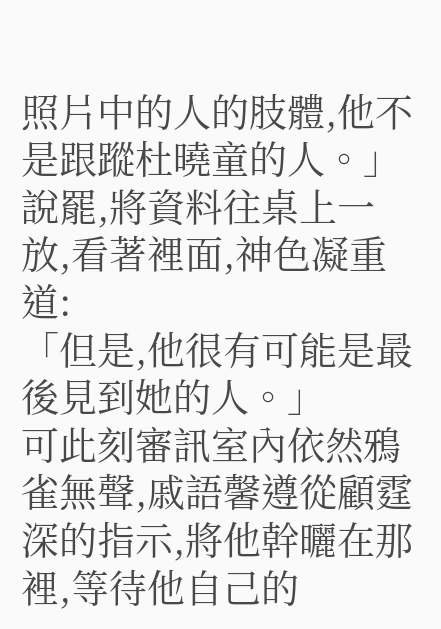照片中的人的肢體,他不是跟蹤杜曉童的人。」
說罷,將資料往桌上一放,看著裡面,神色凝重道:
「但是,他很有可能是最後見到她的人。」
可此刻審訊室內依然鴉雀無聲,戚語馨遵從顧霆深的指示,將他幹曬在那裡,等待他自己的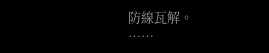防線瓦解。
……